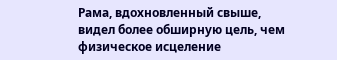Рама, вдохновленный свыше, видел более обширную цель, чем физическое исцеление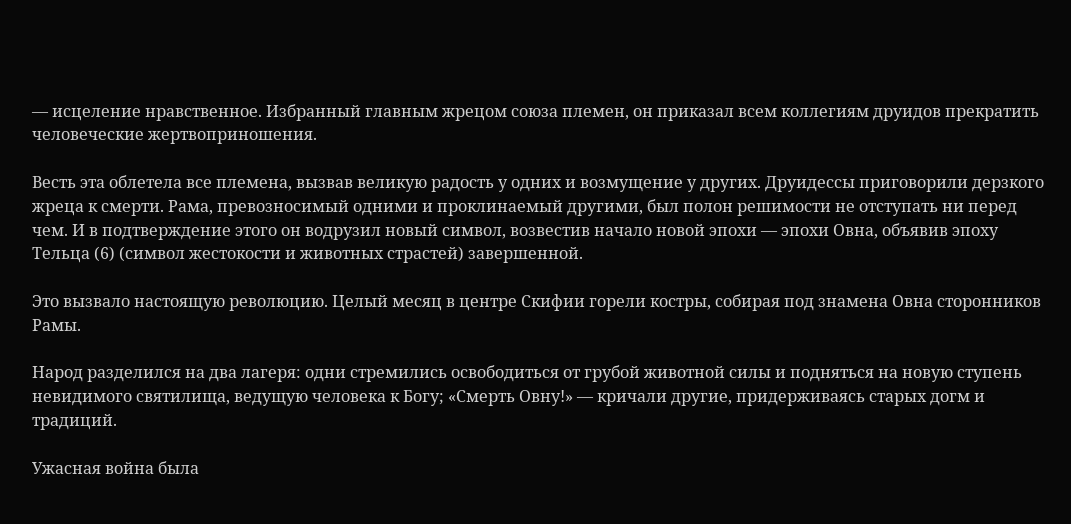— исцеление нравственное. Избранный главным жрецом союза племен, он приказал всем коллегиям друидов прекратить человеческие жертвоприношения.

Весть эта облетела все племена, вызвав великую радость у одних и возмущение у других. Друидессы приговорили дерзкого жреца к смерти. Рама, превозносимый одними и проклинаемый другими, был полон решимости не отступать ни перед чем. И в подтверждение этого он водрузил новый символ, возвестив начало новой эпохи — эпохи Овна, объявив эпоху Тельца (6) (символ жестокости и животных страстей) завершенной.

Это вызвало настоящую революцию. Целый месяц в центре Скифии горели костры, собирая под знамена Овна сторонников Рамы.

Народ разделился на два лагеря: одни стремились освободиться от грубой животной силы и подняться на новую ступень невидимого святилища, ведущую человека к Богу; «Смерть Овну!» — кричали другие, придерживаясь старых догм и традиций.

Ужасная война была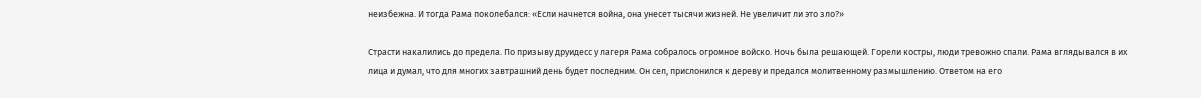неизбежна. И тогда Рама поколебался: «Если начнется война, она унесет тысячи жизней. Не увеличит ли это зло?»

Страсти накалились до предела. По призыву друидесс у лагеря Рама собралось огромное войско. Ночь была решающей. Горели костры, люди тревожно спали. Рама вглядывался в их лица и думал, что для многих завтрашний день будет последним. Он сел, прислонился к дереву и предался молитвенному размышлению. Ответом на его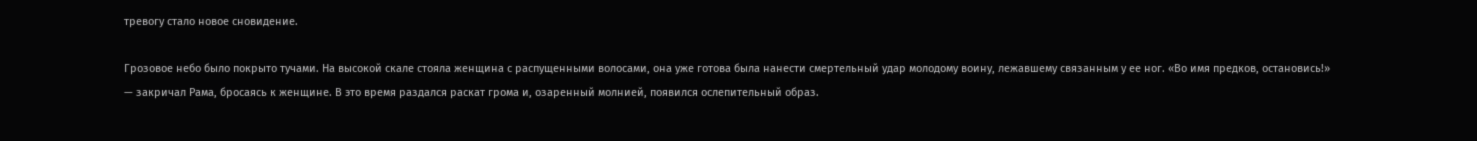тревогу стало новое сновидение.

Грозовое небо было покрыто тучами. На высокой скале стояла женщина с распущенными волосами, она уже готова была нанести смертельный удар молодому воину, лежавшему связанным у ее ног. «Во имя предков, остановись!» — закричал Рама, бросаясь к женщине. В это время раздался раскат грома и, озаренный молнией, появился ослепительный образ.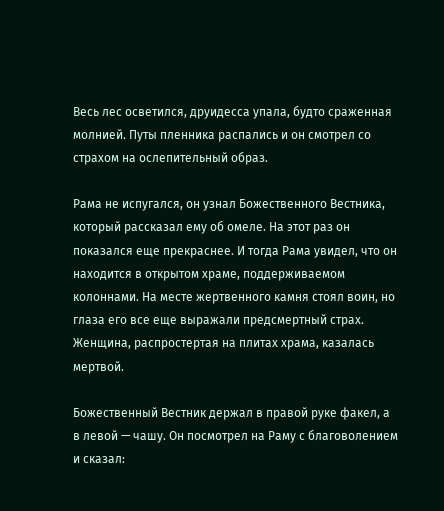Весь лес осветился, друидесса упала, будто сраженная молнией. Путы пленника распались и он смотрел со страхом на ослепительный образ.

Рама не испугался, он узнал Божественного Вестника, который рассказал ему об омеле. На этот раз он показался еще прекраснее. И тогда Рама увидел, что он находится в открытом храме, поддерживаемом колоннами. На месте жертвенного камня стоял воин, но глаза его все еще выражали предсмертный страх. Женщина, распростертая на плитах храма, казалась мертвой.

Божественный Вестник держал в правой руке факел, а в левой — чашу. Он посмотрел на Раму с благоволением и сказал: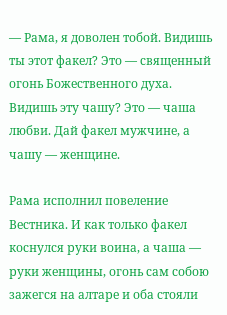— Рама, я доволен тобой. Видишь ты этот факел? Это — священный огонь Божественного духа. Видишь эту чашу? Это — чаша любви. Дай факел мужчине, а чашу — женщине.

Рама исполнил повеление Вестника. И как только факел коснулся руки воина, а чаша — руки женщины, огонь сам собою зажегся на алтаре и оба стояли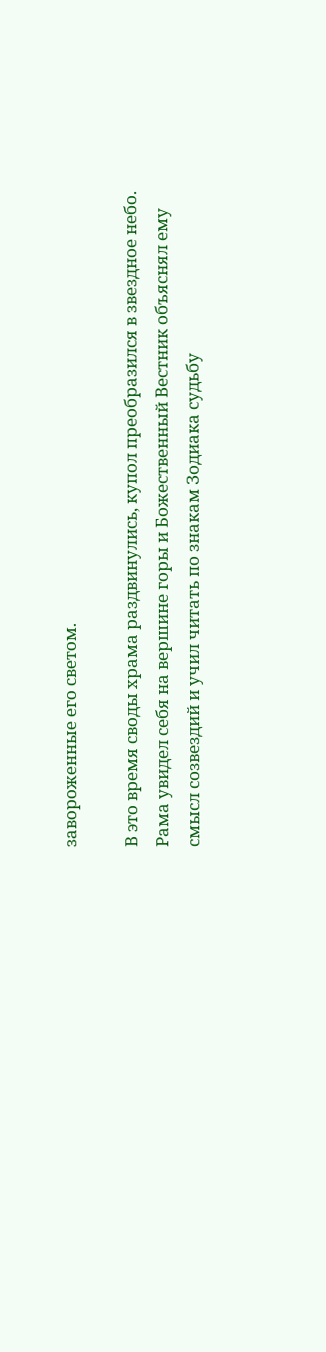завороженные его светом.

В это время своды храма раздвинулись, купол преобразился в звездное небо. Рама увидел себя на вершине горы и Божественный Вестник объяснял ему смысл созвездий и учил читать по знакам Зодиака судьбу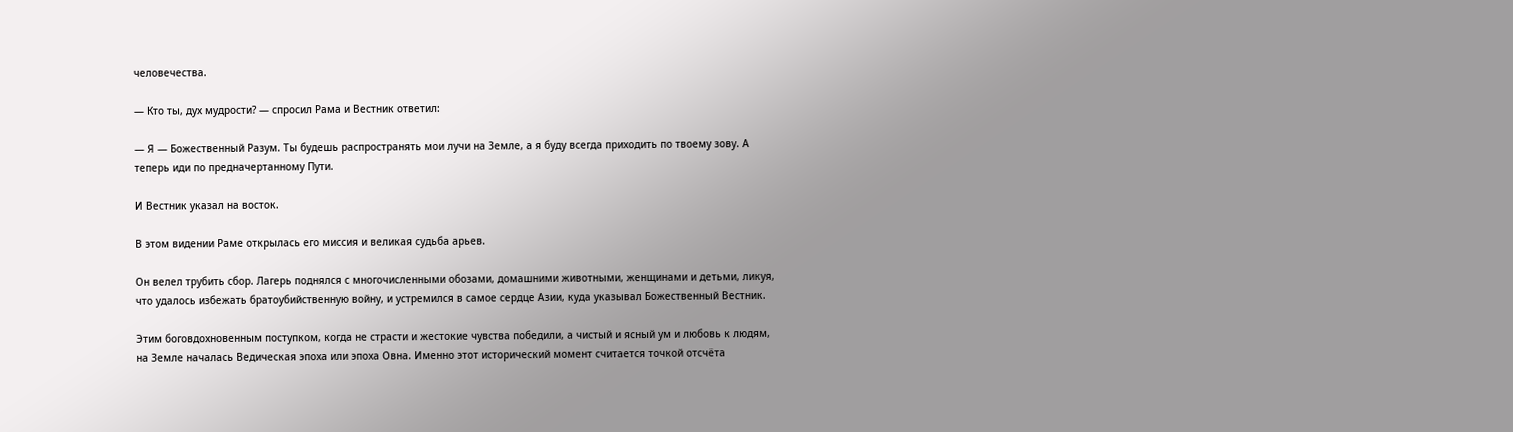человечества.

— Кто ты, дух мудрости? — спросил Рама и Вестник ответил:

— Я — Божественный Разум. Ты будешь распространять мои лучи на Земле, а я буду всегда приходить по твоему зову. А теперь иди по предначертанному Пути.

И Вестник указал на восток.

В этом видении Раме открылась его миссия и великая судьба арьев.

Он велел трубить сбор. Лагерь поднялся с многочисленными обозами, домашними животными, женщинами и детьми, ликуя, что удалось избежать братоубийственную войну, и устремился в самое сердце Азии, куда указывал Божественный Вестник.

Этим боговдохновенным поступком, когда не страсти и жестокие чувства победили, а чистый и ясный ум и любовь к людям, на Земле началась Ведическая эпоха или эпоха Овна. Именно этот исторический момент считается точкой отсчёта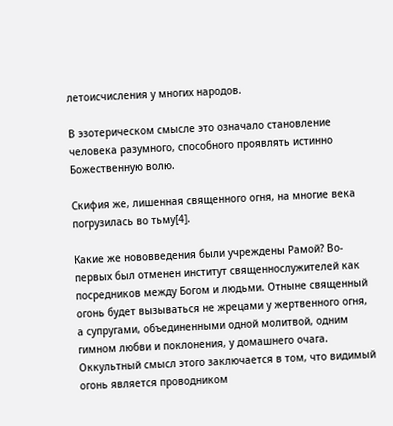летоисчисления у многих народов.

В эзотерическом смысле это означало становление человека разумного, способного проявлять истинно Божественную волю.

Скифия же, лишенная священного огня, на многие века погрузилась во тьму[4].

Какие же нововведения были учреждены Рамой? Во-первых был отменен институт священнослужителей как посредников между Богом и людьми. Отныне священный огонь будет вызываться не жрецами у жертвенного огня, а супругами, объединенными одной молитвой, одним гимном любви и поклонения, у домашнего очага. Оккультный смысл этого заключается в том, что видимый огонь является проводником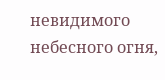невидимого небесного огня,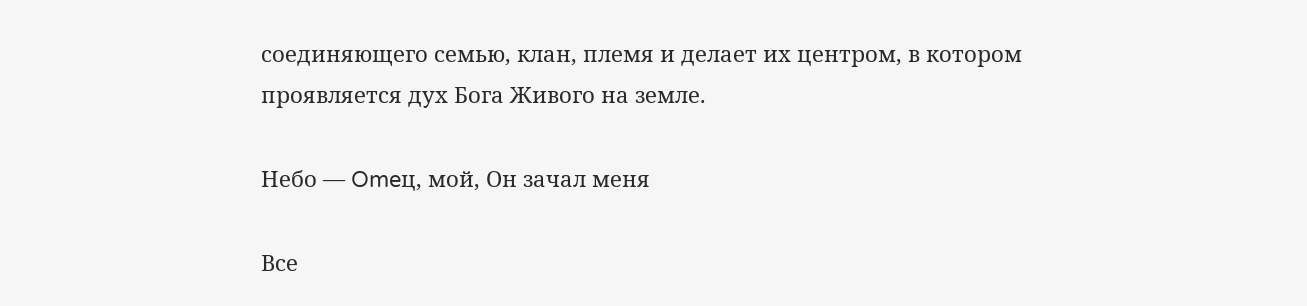соединяющего семью, клан, племя и делает их центром, в котором проявляется дух Бога Живого на земле.

Небо — Omeц, мой, Он зачал меня

Все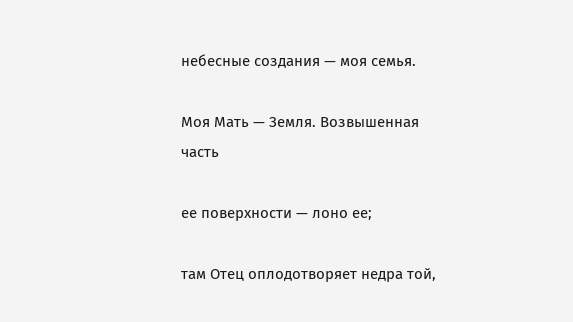небесные создания — моя семья.

Моя Мать — Земля. Возвышенная часть

ее поверхности — лоно ее;

там Отец оплодотворяет недра той,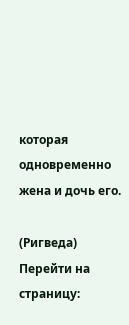которая одновременно жена и дочь его.

(Ригведа)
Перейти на страницу: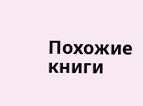Похожие книги